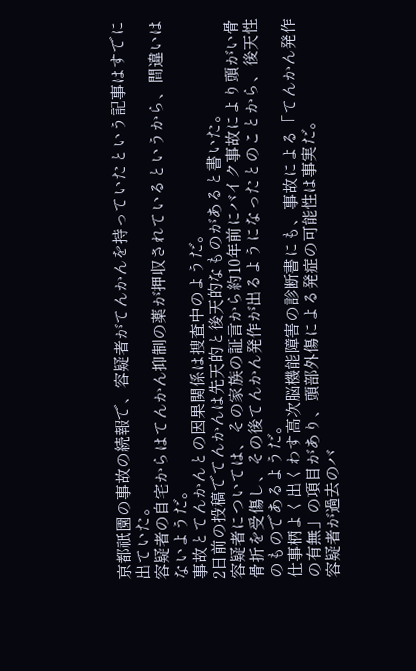京都祇園の事故の続報で、容疑者がてんかんを持っていたという記事はすでに出ていた。
容疑者の自宅からはてんかん抑制の薬が押収されているというから、間違いはないようだ。
事故とてんかんとの因果関係は捜査中のようだ。
2日前の投稿でてんかんは先天的と後天的なものがあると書いた。
容疑者については、その家族の証言から約10年前にバイク事故により頭がい骨骨折を受傷し、その後てんかん発作が出るようになったとのことから、後天性のものであるようだ。
仕事柄よく出くわす高次脳機能障害の診断書にも、事故による「てんかん発作の有無」の項目があり、頭部外傷による発症の可能性は事実だ。
容疑者が過去のバ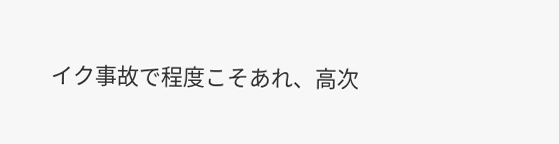イク事故で程度こそあれ、高次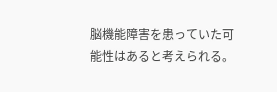脳機能障害を患っていた可能性はあると考えられる。